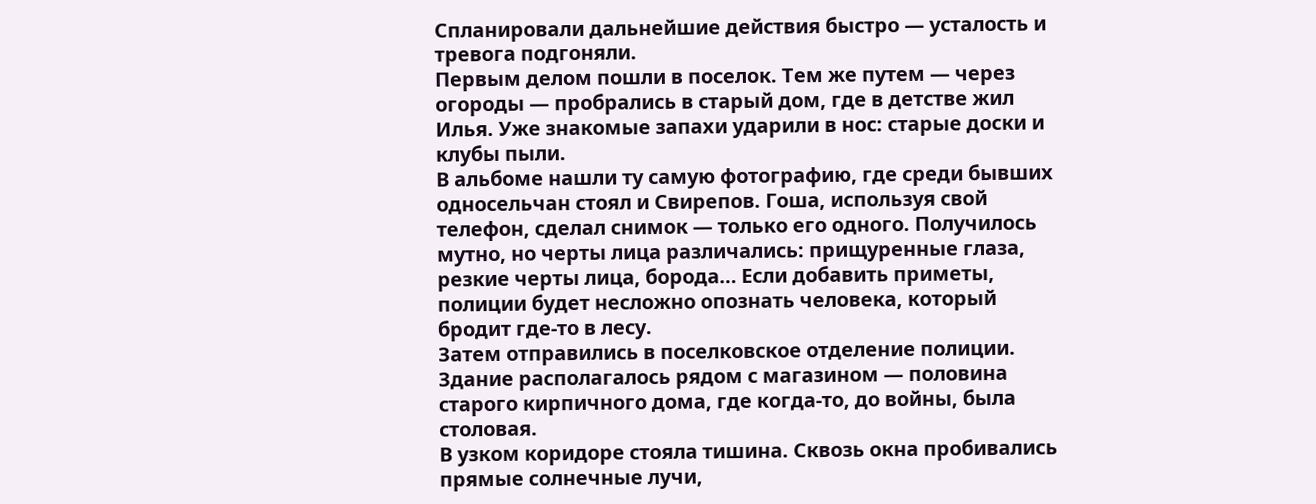Спланировали дальнейшие действия быстро — усталость и тревога подгоняли.
Первым делом пошли в поселок. Тем же путем — через огороды — пробрались в старый дом, где в детстве жил Илья. Уже знакомые запахи ударили в нос: старые доски и клубы пыли.
В альбоме нашли ту самую фотографию, где среди бывших односельчан стоял и Свирепов. Гоша, используя свой телефон, сделал снимок — только его одного. Получилось мутно, но черты лица различались: прищуренные глаза, резкие черты лица, борода… Если добавить приметы, полиции будет несложно опознать человека, который бродит где‑то в лесу.
Затем отправились в поселковское отделение полиции.
Здание располагалось рядом с магазином — половина старого кирпичного дома, где когда‑то, до войны, была столовая.
В узком коридоре стояла тишина. Сквозь окна пробивались прямые солнечные лучи,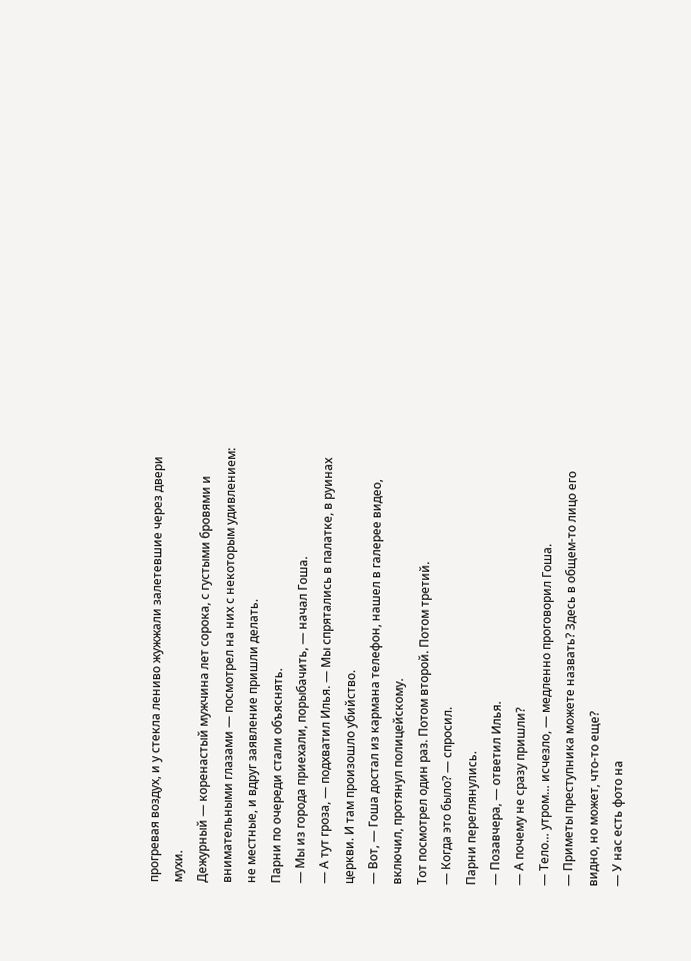прогревая воздух, и у стекла лениво жужжали залетевшие через двери мухи.
Дежурный — коренастый мужчина лет сорока, с густыми бровями и внимательными глазами — посмотрел на них с некоторым удивлением: не местные, и вдруг заявление пришли делать.
Парни по очереди стали объяснять.
— Мы из города приехали, порыбачить, — начал Гоша.
— А тут гроза, — подхватил Илья. — Мы спрятались в палатке, в руинах церкви. И там произошло убийство.
— Вот, — Гоша достал из кармана телефон, нашел в галерее видео, включил, протянул полицейскому.
Тот посмотрел один раз. Потом второй. Потом третий.
— Когда это было? — спросил.
Парни переглянулись.
— Позавчера, — ответил Илья.
— А почему не сразу пришли?
— Тело… утром… исчезло, — медленно проговорил Гоша.
— Приметы преступника можете назвать? Здесь в общем-то лицо его видно, но может, что-то еще?
— У нас есть фото на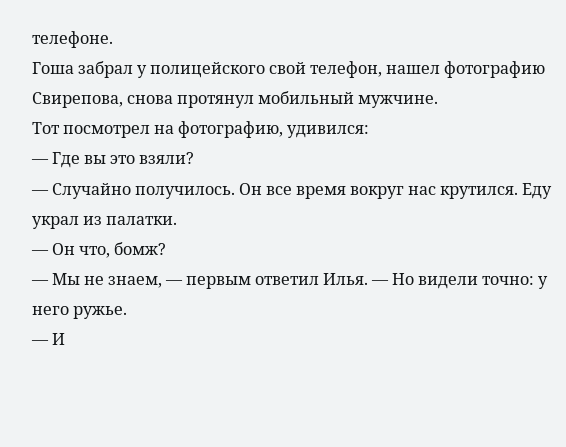телефоне.
Гоша забрал у полицейского свой телефон, нашел фотографию Свирепова, снова протянул мобильный мужчине.
Тот посмотрел на фотографию, удивился:
— Где вы это взяли?
— Случайно получилось. Он все время вокруг нас крутился. Еду украл из палатки.
— Он что, бомж?
— Мы не знаем, — первым ответил Илья. — Но видели точно: у него ружье.
— И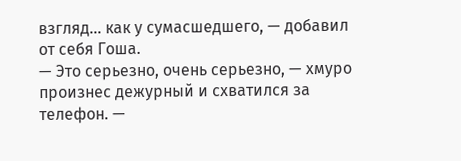взгляд… как у сумасшедшего, — добавил от себя Гоша.
— Это серьезно, очень серьезно, — хмуро произнес дежурный и схватился за телефон. —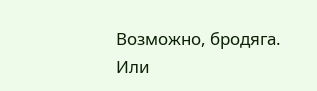Возможно, бродяга. Или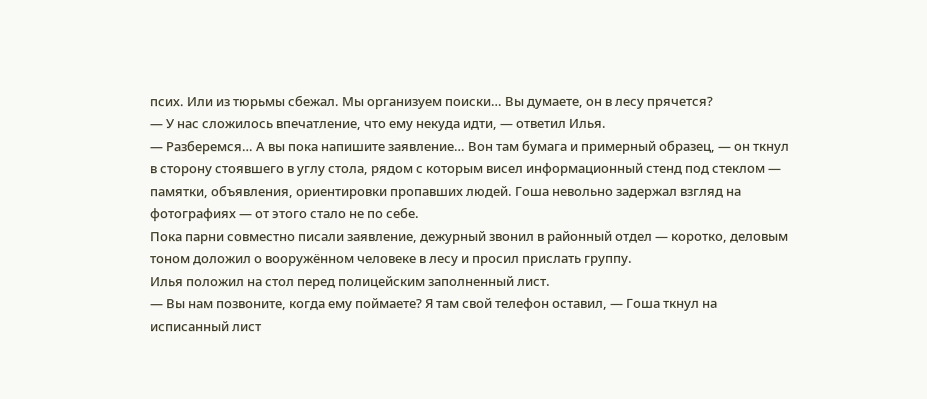псих. Или из тюрьмы сбежал. Мы организуем поиски… Вы думаете, он в лесу прячется?
— У нас сложилось впечатление, что ему некуда идти, — ответил Илья.
— Разберемся… А вы пока напишите заявление… Вон там бумага и примерный образец, — он ткнул в сторону стоявшего в углу стола, рядом с которым висел информационный стенд под стеклом — памятки, объявления, ориентировки пропавших людей. Гоша невольно задержал взгляд на фотографиях — от этого стало не по себе.
Пока парни совместно писали заявление, дежурный звонил в районный отдел — коротко, деловым тоном доложил о вооружённом человеке в лесу и просил прислать группу.
Илья положил на стол перед полицейским заполненный лист.
— Вы нам позвоните, когда ему поймаете? Я там свой телефон оставил, — Гоша ткнул на исписанный лист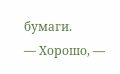бумаги.
— Хорошо, —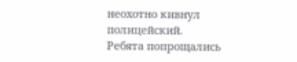неохотно кивнул полицейский.
Ребята попрощались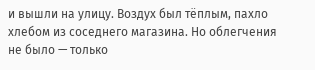и вышли на улицу. Воздух был тёплым, пахло хлебом из соседнего магазина. Но облегчения не было — только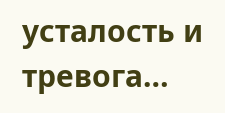усталость и тревога…